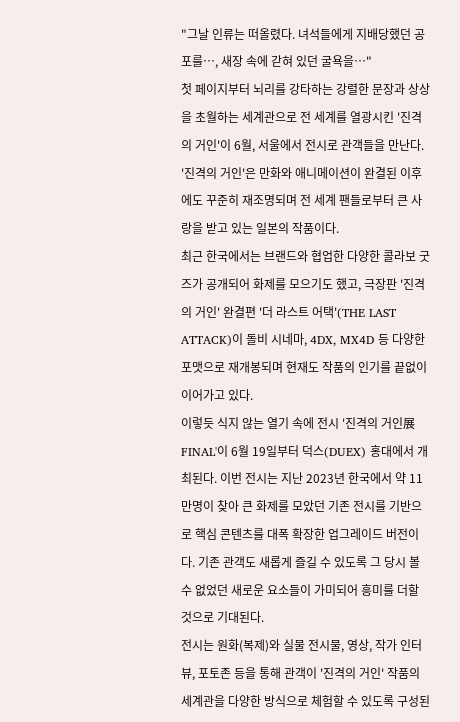"그날 인류는 떠올렸다. 녀석들에게 지배당했던 공포를…, 새장 속에 갇혀 있던 굴욕을…"
첫 페이지부터 뇌리를 강타하는 강렬한 문장과 상상을 초월하는 세계관으로 전 세계를 열광시킨 '진격의 거인'이 6월, 서울에서 전시로 관객들을 만난다.
'진격의 거인'은 만화와 애니메이션이 완결된 이후에도 꾸준히 재조명되며 전 세계 팬들로부터 큰 사랑을 받고 있는 일본의 작품이다.
최근 한국에서는 브랜드와 협업한 다양한 콜라보 굿즈가 공개되어 화제를 모으기도 했고, 극장판 '진격의 거인' 완결편 '더 라스트 어택'(THE LAST ATTACK)이 돌비 시네마, 4DX, MX4D 등 다양한 포맷으로 재개봉되며 현재도 작품의 인기를 끝없이 이어가고 있다.
이렇듯 식지 않는 열기 속에 전시 '진격의 거인展 FINAL'이 6월 19일부터 덕스(DUEX) 홍대에서 개최된다. 이번 전시는 지난 2023년 한국에서 약 11만명이 찾아 큰 화제를 모았던 기존 전시를 기반으로 핵심 콘텐츠를 대폭 확장한 업그레이드 버전이다. 기존 관객도 새롭게 즐길 수 있도록 그 당시 볼 수 없었던 새로운 요소들이 가미되어 흥미를 더할 것으로 기대된다.
전시는 원화(복제)와 실물 전시물, 영상, 작가 인터뷰, 포토존 등을 통해 관객이 '진격의 거인' 작품의 세계관을 다양한 방식으로 체험할 수 있도록 구성된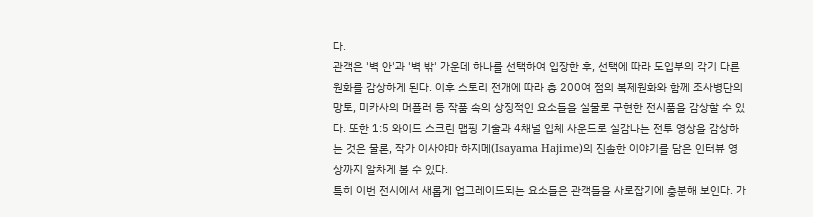다.
관객은 '벽 안'과 '벽 밖' 가운데 하나를 선택하여 입장한 후, 선택에 따라 도입부의 각기 다른 원화를 감상하게 된다. 이후 스토리 전개에 따라 총 200여 점의 복제원화와 함께 조사병단의 망토, 미카사의 머플러 등 작품 속의 상징적인 요소들을 실물로 구현한 전시품을 감상할 수 있다. 또한 1:5 와이드 스크린 맵핑 기술과 4채널 입체 사운드로 실감나는 전투 영상을 감상하는 것은 물론, 작가 이사야마 하지메(Isayama Hajime)의 진솔한 이야기를 담은 인터뷰 영상까지 알차게 볼 수 있다.
특히 이번 전시에서 새롭게 업그레이드되는 요소들은 관객들을 사로잡기에 충분해 보인다. 가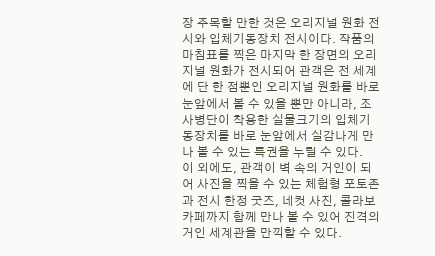장 주목할 만한 것은 오리지널 원화 전시와 입체기동장치 전시이다. 작품의 마침표를 찍은 마지막 한 장면의 오리지널 원화가 전시되어 관객은 전 세계에 단 한 점뿐인 오리지널 원화를 바로 눈앞에서 볼 수 있을 뿐만 아니라, 조사병단이 착용한 실물크기의 입체기동장치를 바로 눈앞에서 실감나게 만나 볼 수 있는 특권을 누릴 수 있다.
이 외에도, 관객이 벽 속의 거인이 되어 사진을 찍을 수 있는 체험형 포토존과 전시 한정 굿즈, 네컷 사진, 콜라보 카페까지 함께 만나 볼 수 있어 진격의 거인 세계관을 만끽할 수 있다.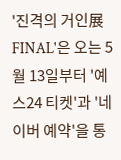'진격의 거인展 FINAL'은 오는 5월 13일부터 '예스24 티켓'과 '네이버 예약'을 통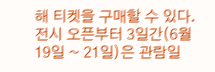해 티켓을 구매할 수 있다. 전시 오픈부터 3일간(6월 19일 ~ 21일)은 관람일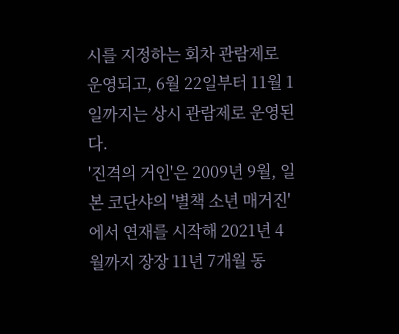시를 지정하는 회차 관람제로 운영되고, 6월 22일부터 11월 1일까지는 상시 관람제로 운영된다.
'진격의 거인'은 2009년 9월, 일본 코단샤의 '별책 소년 매거진'에서 연재를 시작해 2021년 4월까지 장장 11년 7개월 동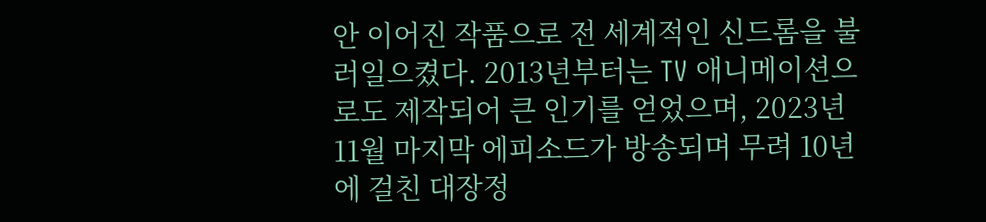안 이어진 작품으로 전 세계적인 신드롬을 불러일으켰다. 2013년부터는 TV 애니메이션으로도 제작되어 큰 인기를 얻었으며, 2023년 11월 마지막 에피소드가 방송되며 무려 10년에 걸친 대장정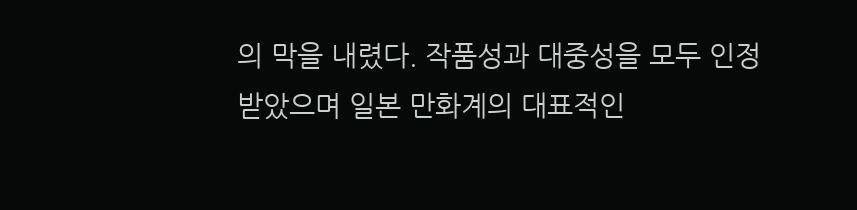의 막을 내렸다. 작품성과 대중성을 모두 인정받았으며 일본 만화계의 대표적인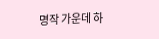명작 가운데 하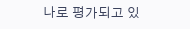나로 평가되고 있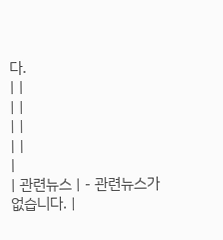다.
| |
| |
| |
| |
|
| 관련뉴스 | - 관련뉴스가 없습니다. |